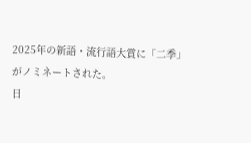2025年の新語・流行語大賞に「二季」がノミネートされた。
日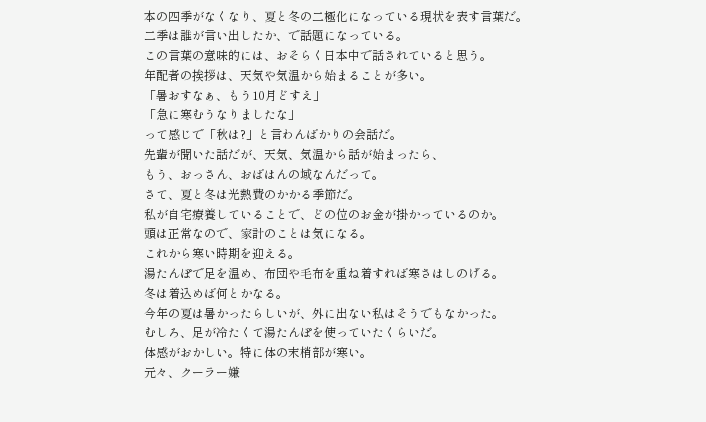本の四季がなくなり、夏と冬の二極化になっている現状を表す言葉だ。
二季は誰が言い出したか、で話題になっている。
この言葉の意味的には、おそらく日本中で話されていると思う。
年配者の挨拶は、天気や気温から始まることが多い。
「暑おすなぁ、もう10月どすえ」
「急に寒むうなりましたな」
って感じで「秋は?」と言わんばかりの会話だ。
先輩が聞いた話だが、天気、気温から話が始まったら、
もう、おっさん、おばはんの域なんだって。
さて、夏と冬は光熱費のかかる季節だ。
私が自宅療養していることで、どの位のお金が掛かっているのか。
頭は正常なので、家計のことは気になる。
これから寒い時期を迎える。
湯たんぽで足を温め、布団や毛布を重ね着すれば寒さはしのげる。
冬は着込めば何とかなる。
今年の夏は暑かったらしいが、外に出ない私はそうでもなかった。
むしろ、足が冷たくて湯たんぽを使っていたくらいだ。
体感がおかしい。特に体の末梢部が寒い。
元々、クーラー嫌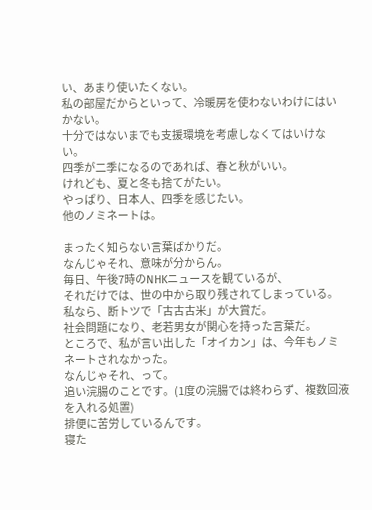い、あまり使いたくない。
私の部屋だからといって、冷暖房を使わないわけにはいかない。
十分ではないまでも支援環境を考慮しなくてはいけない。
四季が二季になるのであれば、春と秋がいい。
けれども、夏と冬も捨てがたい。
やっぱり、日本人、四季を感じたい。
他のノミネートは。

まったく知らない言葉ばかりだ。
なんじゃそれ、意味が分からん。
毎日、午後7時のNHKニュースを観ているが、
それだけでは、世の中から取り残されてしまっている。
私なら、断トツで「古古古米」が大賞だ。
社会問題になり、老若男女が関心を持った言葉だ。
ところで、私が言い出した「オイカン」は、今年もノミネートされなかった。
なんじゃそれ、って。
追い浣腸のことです。(1度の浣腸では終わらず、複数回液を入れる処置)
排便に苦労しているんです。
寝た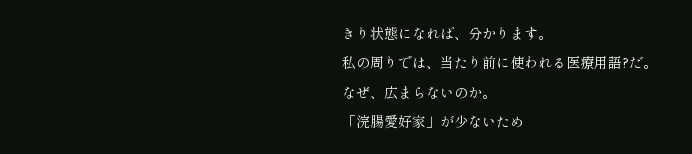きり状態になれば、分かります。
私の周りでは、当たり前に使われる医療用語?だ。
なぜ、広まらないのか。
「浣腸愛好家」が少ないため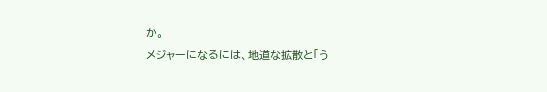か。
メジャーになるには、地道な拡散と「う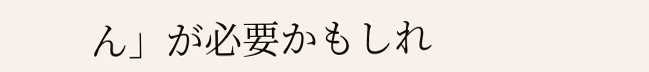ん」が必要かもしれ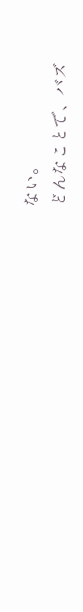ない。
どんなことで、バズ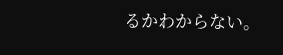るかわからない。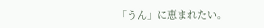「うん」に恵まれたい。